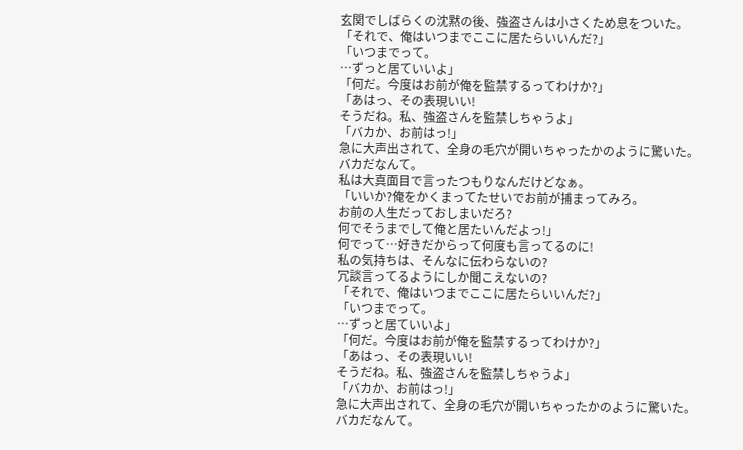玄関でしばらくの沈黙の後、強盗さんは小さくため息をついた。
「それで、俺はいつまでここに居たらいいんだ?」
「いつまでって。
…ずっと居ていいよ」
「何だ。今度はお前が俺を監禁するってわけか?」
「あはっ、その表現いい!
そうだね。私、強盗さんを監禁しちゃうよ」
「バカか、お前はっ!」
急に大声出されて、全身の毛穴が開いちゃったかのように驚いた。
バカだなんて。
私は大真面目で言ったつもりなんだけどなぁ。
「いいか?俺をかくまってたせいでお前が捕まってみろ。
お前の人生だっておしまいだろ?
何でそうまでして俺と居たいんだよっ!」
何でって…好きだからって何度も言ってるのに!
私の気持ちは、そんなに伝わらないの?
冗談言ってるようにしか聞こえないの?
「それで、俺はいつまでここに居たらいいんだ?」
「いつまでって。
…ずっと居ていいよ」
「何だ。今度はお前が俺を監禁するってわけか?」
「あはっ、その表現いい!
そうだね。私、強盗さんを監禁しちゃうよ」
「バカか、お前はっ!」
急に大声出されて、全身の毛穴が開いちゃったかのように驚いた。
バカだなんて。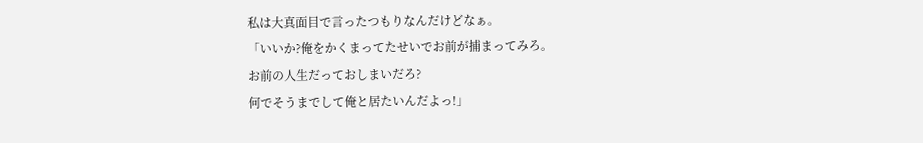私は大真面目で言ったつもりなんだけどなぁ。
「いいか?俺をかくまってたせいでお前が捕まってみろ。
お前の人生だっておしまいだろ?
何でそうまでして俺と居たいんだよっ!」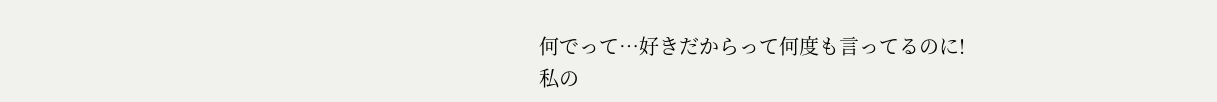何でって…好きだからって何度も言ってるのに!
私の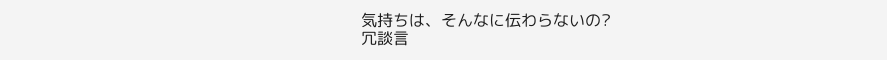気持ちは、そんなに伝わらないの?
冗談言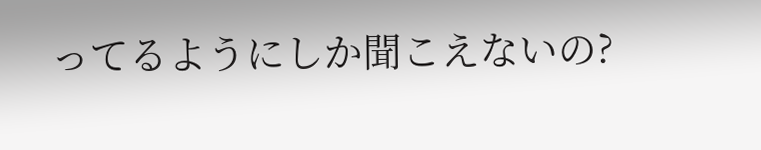ってるようにしか聞こえないの?